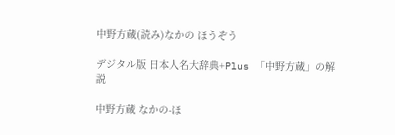中野方蔵(読み)なかの ほうぞう

デジタル版 日本人名大辞典+Plus 「中野方蔵」の解説

中野方蔵 なかの-ほ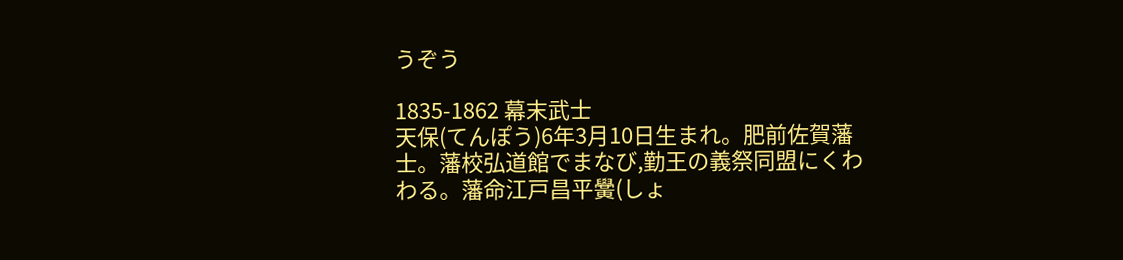うぞう

1835-1862 幕末武士
天保(てんぽう)6年3月10日生まれ。肥前佐賀藩士。藩校弘道館でまなび,勤王の義祭同盟にくわわる。藩命江戸昌平黌(しょ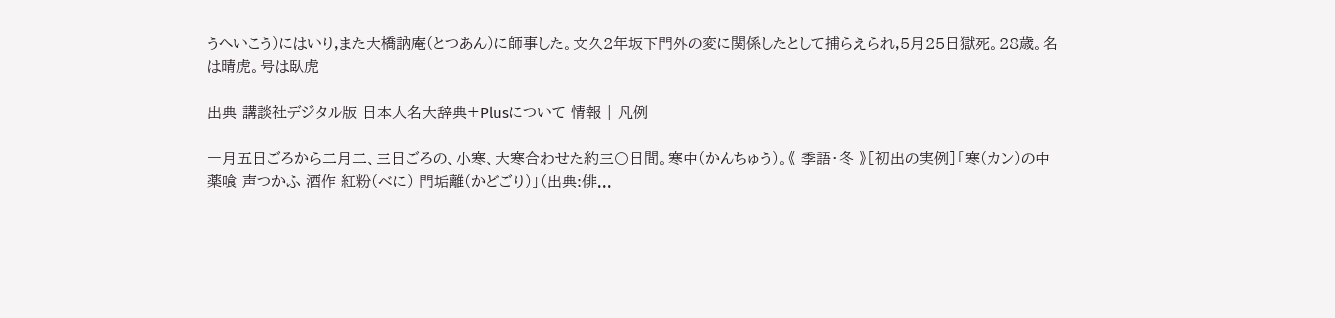うへいこう)にはいり,また大橋訥庵(とつあん)に師事した。文久2年坂下門外の変に関係したとして捕らえられ,5月25日獄死。28歳。名は晴虎。号は臥虎

出典 講談社デジタル版 日本人名大辞典+Plusについて 情報 | 凡例

一月五日ごろから二月二、三日ごろの、小寒、大寒合わせた約三〇日間。寒中(かんちゅう)。《 季語・冬 》[初出の実例]「寒(カン)の中 薬喰 声つかふ 酒作 紅粉(べに) 門垢離(かどごり)」(出典:俳...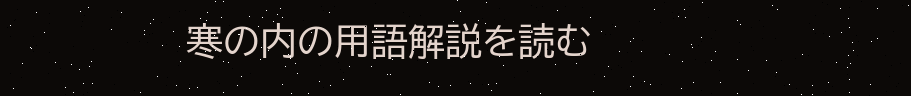寒の内の用語解説を読む